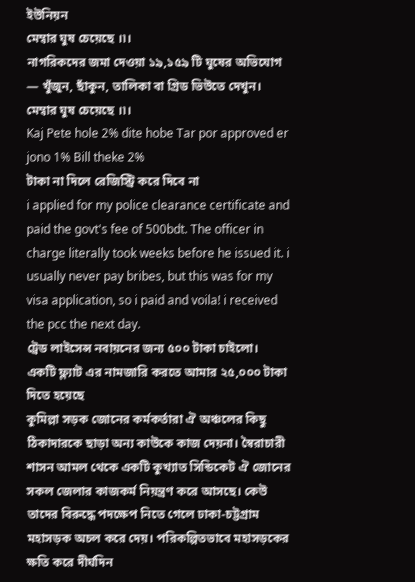ইউনিয়ন
মেম্বার ঘুষ চেয়েছে ।৷।
নাগরিকদের জমা দেওয়া ১৯,১৫৯ টি ঘুষের অভিযোগ — খুঁজুন, ছাঁকুন, তালিকা বা গ্রিড ভিউতে দেখুন।
মেম্বার ঘুষ চেয়েছে ।৷।
Kaj Pete hole 2% dite hobe Tar por approved er jono 1% Bill theke 2%
টাকা না দিলে রেজিস্ট্রি করে দিবে না
i applied for my police clearance certificate and paid the govt's fee of 500bdt. The officer in charge literally took weeks before he issued it. i usually never pay bribes, but this was for my visa application, so i paid and voila! i received the pcc the next day.
ট্রেড লাইসেন্স নবায়নের জন্য ৫০০ টাকা চাইলো।
একটি ফ্ল্যাট এর নামজারি করতে আমার ২৫,০০০ টাকা দিতে হয়েছে
কুমিল্লা সড়ক জোনের কর্মকর্তারা ঐ অঞ্চলের কিছু ঠিকাদারকে ছাড়া অন্য কাউকে কাজ দেয়না। স্বৈরাচারী শাসন আমল থেকে একটি কুখ্যাত সিন্ডিকেট ঐ জোনের সকল জেলার কাজকর্ম নিয়ন্ত্রণ করে আসছে। কেউ তাদের বিরুদ্ধে পদক্ষেপ নিতে গেলে ঢাকা-চট্টগ্রাম মহাসড়ক অচল করে দেয়। পরিকল্পিতভাবে মহাসড়কের ক্ষতি করে দীর্ঘদিন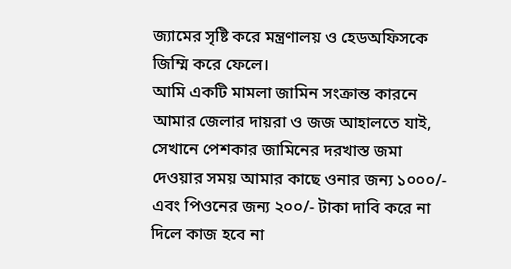জ্যামের সৃষ্টি করে মন্ত্রণালয় ও হেডঅফিসকে জিম্মি করে ফেলে।
আমি একটি মামলা জামিন সংক্রান্ত কারনে আমার জেলার দায়রা ও জজ আহালতে যাই, সেখানে পেশকার জামিনের দরখাস্ত জমা দেওয়ার সময় আমার কাছে ওনার জন্য ১০০০/- এবং পিওনের জন্য ২০০/- টাকা দাবি করে না দিলে কাজ হবে না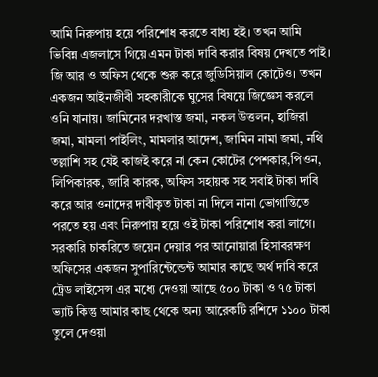আমি নিরুপায় হয়ে পরিশোধ করতে বাধ্য হই। তখন আমি ভিবিন্ন এজলাসে গিয়ে এমন টাকা দাবি করার বিষয় দেখতে পাই। জি আর ও অফিস থেকে শুরু করে জুডিসিয়াল কোটেও। তখন একজন আইনজীবী সহকারীকে ঘুসের বিষয়ে জিজ্ঞেস করলে ওনি যানায়। জামিনের দরখাস্ত জমা, নকল উত্তলন, হাজিরা জমা, মামলা পাইলিং, মামলার আদেশ, জামিন নামা জমা, নথি তল্লাশি সহ যেই কাজই করে না কেন কোটের পেশকার,পিওন, লিপিকারক, জারি কারক, অফিস সহায়ক সহ সবাই টাকা দাবি করে আর ওনাদের দাবীকৃত টাকা না দিলে নানা ভোগান্তিতে পরতে হয় এবং নিরুপায় হয়ে ওই টাকা পরিশোধ করা লাগে।
সরকারি চাকরিতে জয়েন দেয়ার পর আনোয়ারা হিসাবরক্ষণ অফিসের একজন সুপারিন্টেন্ডেন্ট আমার কাছে অর্থ দাবি করে
ট্রেড লাইসেন্স এর মধ্যে দেওয়া আছে ৫০০ টাকা ও ৭৫ টাকা ভ্যাট কিন্তু আমার কাছ থেকে অন্য আরেকটি রশিদে ১১০০ টাকা তুলে দেওয়া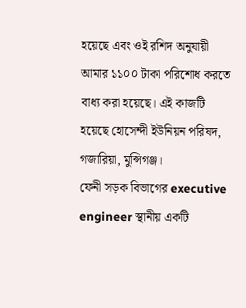হয়েছে এবং ওই রশিদ অনুযায়ী আমার ১১০০ টাকা পরিশোধ করতে বাধ্য করা হয়েছে। এই কাজটি হয়েছে হোসেন্দী ইউনিয়ন পরিষদ, গজারিয়া, মুন্সিগঞ্জ।
ফেনী সড়ক বিভাগের executive engineer স্থানীয় একটি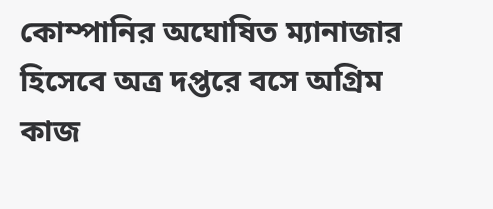কোম্পানির অঘোষিত ম্যানাজার হিসেবে অত্র দপ্তরে বসে অগ্রিম কাজ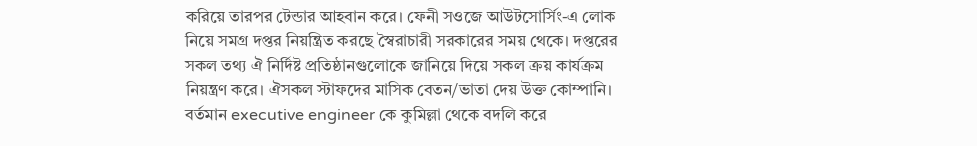করিয়ে তারপর টেন্ডার আহবান করে। ফেনী সওজে আউটসোর্সিং-এ লোক নিয়ে সমগ্র দপ্তর নিয়ন্ত্রিত করছে স্বৈরাচারী সরকারের সময় থেকে। দপ্তরের সকল তথ্য ঐ নির্দিষ্ট প্রতিষ্ঠানগুলোকে জানিয়ে দিয়ে সকল ক্রয় কার্যক্রম নিয়ন্ত্রণ করে। ঐসকল স্টাফদের মাসিক বেতন/ভাতা দেয় উক্ত কোম্পানি। বর্তমান executive engineer কে কুমিল্লা থেকে বদলি করে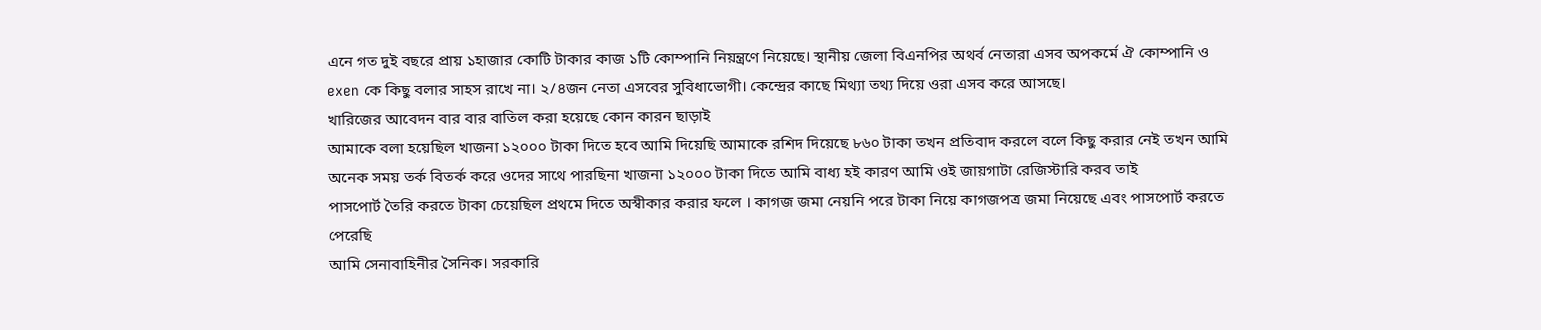এনে গত দুই বছরে প্রায় ১হাজার কোটি টাকার কাজ ১টি কোম্পানি নিয়ন্ত্রণে নিয়েছে। স্থানীয় জেলা বিএনপির অথর্ব নেতারা এসব অপকর্মে ঐ কোম্পানি ও exen কে কিছু বলার সাহস রাখে না। ২/৪জন নেতা এসবের সুবিধাভোগী। কেন্দ্রের কাছে মিথ্যা তথ্য দিয়ে ওরা এসব করে আসছে।
খারিজের আবেদন বার বার বাতিল করা হয়েছে কোন কারন ছাড়াই
আমাকে বলা হয়েছিল খাজনা ১২০০০ টাকা দিতে হবে আমি দিয়েছি আমাকে রশিদ দিয়েছে ৮৬০ টাকা তখন প্রতিবাদ করলে বলে কিছু করার নেই তখন আমি অনেক সময় তর্ক বিতর্ক করে ওদের সাথে পারছিনা খাজনা ১২০০০ টাকা দিতে আমি বাধ্য হই কারণ আমি ওই জায়গাটা রেজিস্টারি করব তাই
পাসপোর্ট তৈরি করতে টাকা চেয়েছিল প্রথমে দিতে অস্বীকার করার ফলে । কাগজ জমা নেয়নি পরে টাকা নিয়ে কাগজপত্র জমা নিয়েছে এবং পাসপোর্ট করতে পেরেছি
আমি সেনাবাহিনীর সৈনিক। সরকারি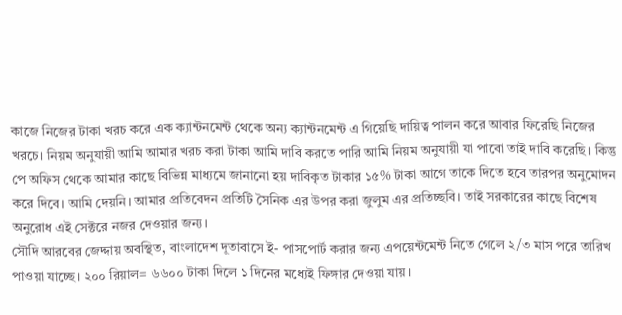কাজে নিজের টাকা খরচ করে এক ক্যান্টনমেন্ট থেকে অন্য ক্যান্টনমেন্ট এ গিয়েছি দায়িত্ব পালন করে আবার ফিরেছি নিজের খরচে। নিয়ম অনুযায়ী আমি আমার খরচ করা টাকা আমি দাবি করতে পারি আমি নিয়ম অনুযায়ী যা পাবো তাই দাবি করেছি। কিন্তু পে অফিস থেকে আমার কাছে বিভিন্ন মাধ্যমে জানানো হয় দাবিকৃত টাকার ১৫% টাকা আগে তাকে দিতে হবে তারপর অনুমোদন করে দিবে। আমি দেয়নি। আমার প্রতিবেদন প্রতিটি সৈনিক এর উপর করা জুলুম এর প্রতিচ্ছবি। তাই সরকারের কাছে বিশেষ অনুরোধ এই সেক্টরে নজর দেওয়ার জন্য।
সৌদি আরবের জেদ্দায় অবস্থিত, বাংলাদেশ দূতাবাসে ই- পাসপোর্ট করার জন্য এপয়েন্টমেন্ট নিতে গেলে ২/৩ মাস পরে তারিখ পাওয়া যাচ্ছে। ২০০ রিয়াল= ৬৬০০ টাকা দিলে ১ দিনের মধ্যেই ফিঙ্গার দেওয়া যায়।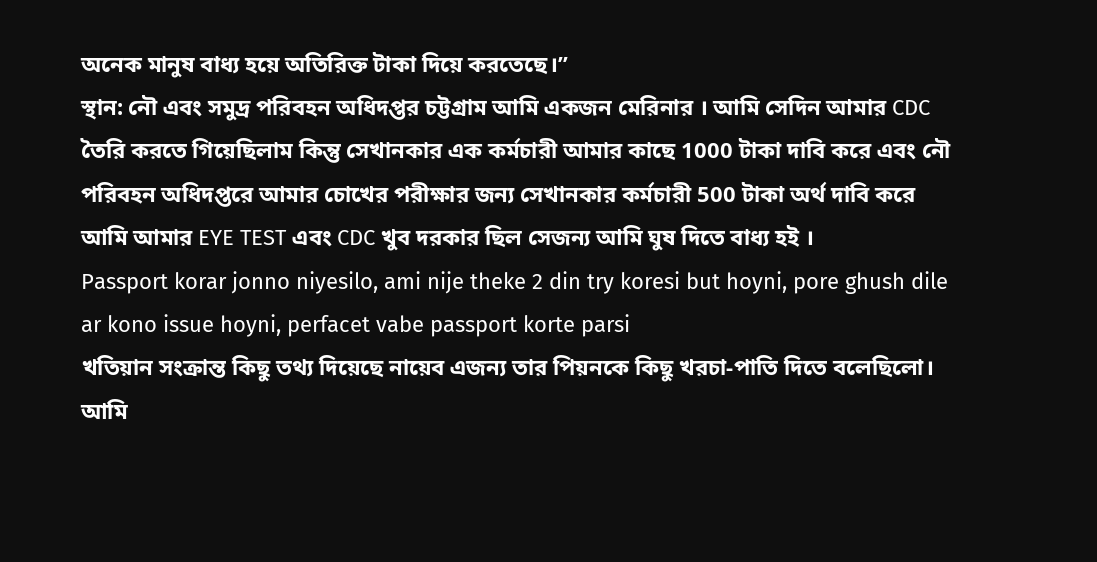অনেক মানুষ বাধ্য হয়ে অতিরিক্ত টাকা দিয়ে করতেছে।”
স্থান: নৌ এবং সমুদ্র পরিবহন অধিদপ্তর চট্টগ্রাম আমি একজন মেরিনার । আমি সেদিন আমার CDC তৈরি করতে গিয়েছিলাম কিন্তু সেখানকার এক কর্মচারী আমার কাছে 1000 টাকা দাবি করে এবং নৌ পরিবহন অধিদপ্তরে আমার চোখের পরীক্ষার জন্য সেখানকার কর্মচারী 500 টাকা অর্থ দাবি করে আমি আমার EYE TEST এবং CDC খুব দরকার ছিল সেজন্য আমি ঘুষ দিতে বাধ্য হই ।
Passport korar jonno niyesilo, ami nije theke 2 din try koresi but hoyni, pore ghush dile ar kono issue hoyni, perfacet vabe passport korte parsi
খতিয়ান সংক্রান্ত কিছু তথ্য দিয়েছে নায়েব এজন্য তার পিয়নকে কিছু খরচা-পাতি দিতে বলেছিলো। আমি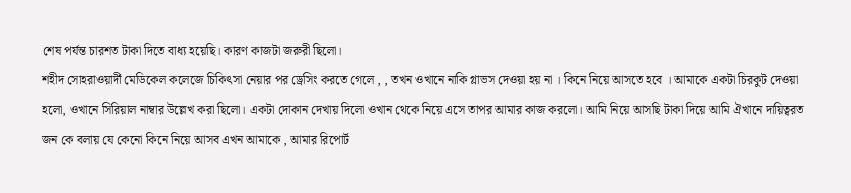শেষ পর্যন্ত চারশত টাকা দিতে বাধ্য হয়েছি। কারণ কাজটা জরুরী ছিলো।
শহীদ সোহরাওয়ার্দী মেডিকেল কলেজে চিকিৎসা নেয়ার পর ড্রেসিং করতে গেলে , , তখন ওখানে নাকি গ্লাভস দেওয়া হয় না । কিনে নিয়ে আসতে হবে । আমাকে একটা চিরকুট দেওয়া হলো, ওখানে সিরিয়াল নাম্বার উল্লেখ করা ছিলো। একটা দোকান দেখায় দিলো ওখান থেকে নিয়ে এসে তাপর আমার কাজ করলো। আমি নিয়ে আসছি টাকা দিয়ে আমি ঐখানে দায়িত্বরত জন কে বলায় যে কেনো কিনে নিয়ে আসব এখন আমাকে , আমার রিপোর্ট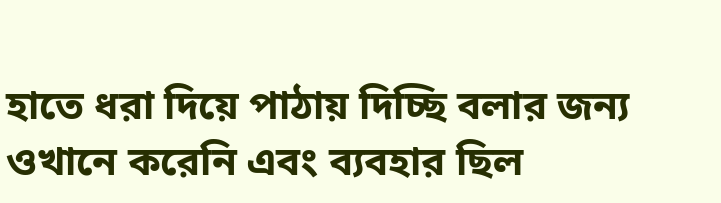হাতে ধরা দিয়ে পাঠায় দিচ্ছি বলার জন্য ওখানে করেনি এবং ব্যবহার ছিল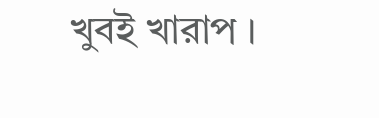খুবই খারাপ ।